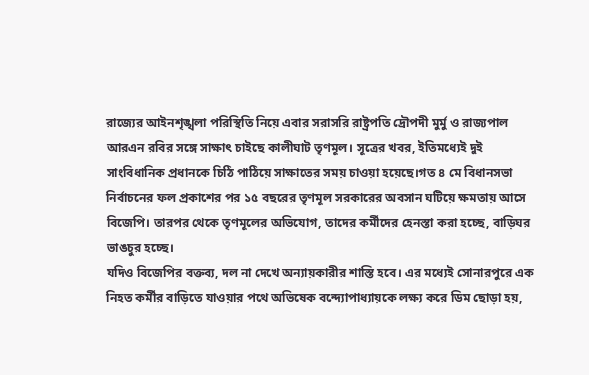রাজ্যের আইনশৃঙ্খলা পরিস্থিতি নিয়ে এবার সরাসরি রাষ্ট্রপতি দ্রৌপদী মুর্মু ও রাজ্যপাল আরএন রবির সঙ্গে সাক্ষাৎ চাইছে কালীঘাট তৃণমূল। সূত্রের খবর, ইতিমধ্যেই দুই সাংবিধানিক প্রধানকে চিঠি পাঠিয়ে সাক্ষাতের সময় চাওয়া হয়েছে।গত ৪ মে বিধানসভা নির্বাচনের ফল প্রকাশের পর ১৫ বছরের তৃণমূল সরকারের অবসান ঘটিয়ে ক্ষমতায় আসে বিজেপি। তারপর থেকে তৃণমূলের অভিযোগ, তাদের কর্মীদের হেনস্তা করা হচ্ছে, বাড়িঘর ভাঙচুর হচ্ছে।
যদিও বিজেপির বক্তব্য, দল না দেখে অন্যায়কারীর শাস্তি হবে। এর মধ্যেই সোনারপুরে এক নিহত কর্মীর বাড়িতে যাওয়ার পথে অভিষেক বন্দ্যোপাধ্যায়কে লক্ষ্য করে ডিম ছোড়া হয়,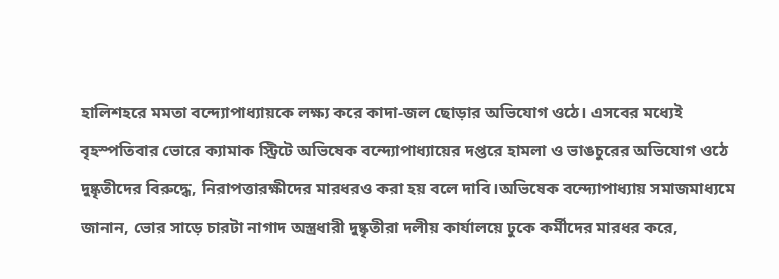হালিশহরে মমতা বন্দ্যোপাধ্যায়কে লক্ষ্য করে কাদা-জল ছোড়ার অভিযোগ ওঠে। এসবের মধ্যেই বৃহস্পতিবার ভোরে ক্যামাক স্ট্রিটে অভিষেক বন্দ্যোপাধ্যায়ের দপ্তরে হামলা ও ভাঙচুরের অভিযোগ ওঠে দুষ্কৃতীদের বিরুদ্ধে, নিরাপত্তারক্ষীদের মারধরও করা হয় বলে দাবি।অভিষেক বন্দ্যোপাধ্যায় সমাজমাধ্যমে জানান, ভোর সাড়ে চারটা নাগাদ অস্ত্রধারী দুষ্কৃতীরা দলীয় কার্যালয়ে ঢুকে কর্মীদের মারধর করে,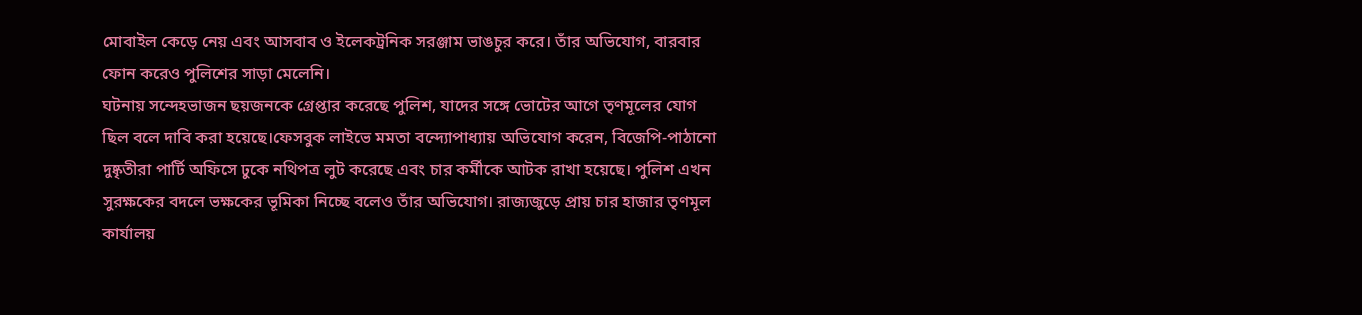মোবাইল কেড়ে নেয় এবং আসবাব ও ইলেকট্রনিক সরঞ্জাম ভাঙচুর করে। তাঁর অভিযোগ, বারবার ফোন করেও পুলিশের সাড়া মেলেনি।
ঘটনায় সন্দেহভাজন ছয়জনকে গ্রেপ্তার করেছে পুলিশ, যাদের সঙ্গে ভোটের আগে তৃণমূলের যোগ ছিল বলে দাবি করা হয়েছে।ফেসবুক লাইভে মমতা বন্দ্যোপাধ্যায় অভিযোগ করেন, বিজেপি-পাঠানো দুষ্কৃতীরা পার্টি অফিসে ঢুকে নথিপত্র লুট করেছে এবং চার কর্মীকে আটক রাখা হয়েছে। পুলিশ এখন সুরক্ষকের বদলে ভক্ষকের ভূমিকা নিচ্ছে বলেও তাঁর অভিযোগ। রাজ্যজুড়ে প্রায় চার হাজার তৃণমূল কার্যালয়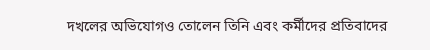দখলের অভিযোগও তোলেন তিনি এবং কর্মীদের প্রতিবাদের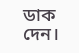ডাক দেন।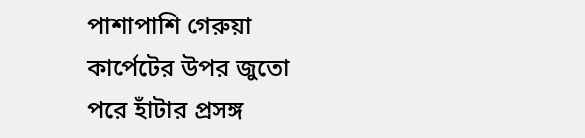পাশাপাশি গেরুয়া কার্পেটের উপর জুতো পরে হাঁটার প্রসঙ্গ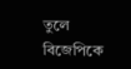তুলে বিজেপিকে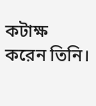কটাক্ষ করেন তিনি।